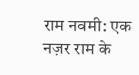राम नवमी: एक नज़र राम के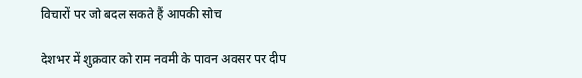विचारों पर जो बदल सकते हैं आपकी सोच

देशभर में शुक्रवार को राम नवमी के पावन अवसर पर दीप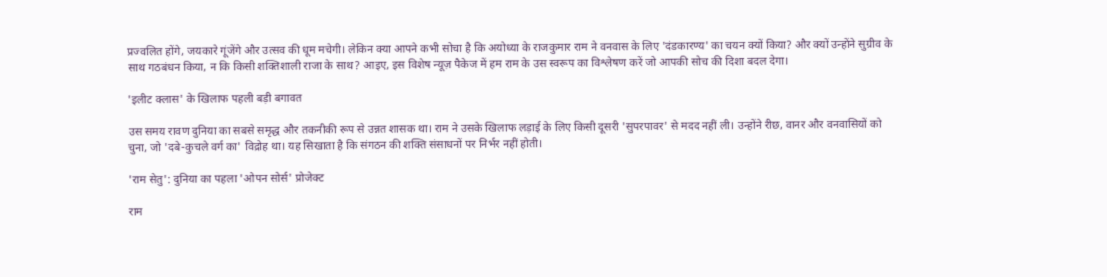प्रज्वलित होंगे, जयकारे गूंजेंगे और उत्सव की धूम मचेगी। लेकिन क्या आपने कभी सोचा है कि अयोध्या के राजकुमार राम ने वनवास के लिए 'दंडकारण्य' का चयन क्यों किया? और क्यों उन्होंने सुग्रीव के साथ गठबंधन किया, न कि किसी शक्तिशाली राजा के साथ? आइए, इस विशेष न्यूज़ पैकेज में हम राम के उस स्वरूप का विश्लेषण करें जो आपकी सोच की दिशा बदल देगा।

'इलीट क्लास' के खिलाफ पहली बड़ी बगावत

उस समय रावण दुनिया का सबसे समृद्ध और तकनीकी रूप से उन्नत शासक था। राम ने उसके खिलाफ लड़ाई के लिए किसी दूसरी 'सुपरपावर' से मदद नहीं ली। उन्होंने रीछ, वानर और वनवासियों को चुना, जो 'दबे-कुचले वर्ग का' विद्रोह था। यह सिखाता है कि संगठन की शक्ति संसाधनों पर निर्भर नहीं होती।

'राम सेतु': दुनिया का पहला 'ओपन सोर्स' प्रोजेक्ट

राम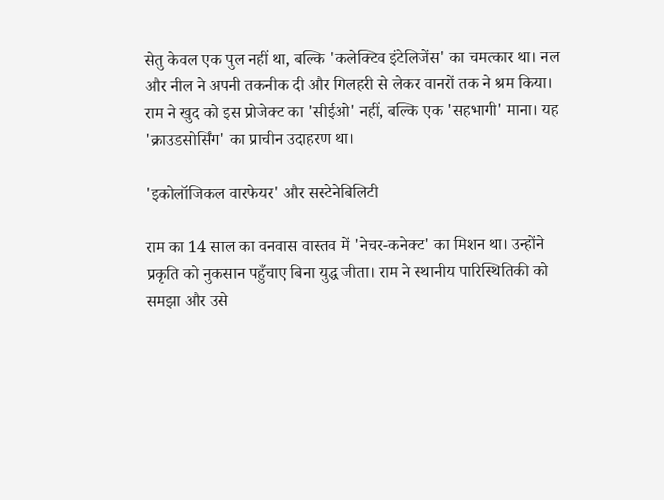सेतु केवल एक पुल नहीं था, बल्कि 'कलेक्टिव इंटेलिजेंस' का चमत्कार था। नल और नील ने अपनी तकनीक दी और गिलहरी से लेकर वानरों तक ने श्रम किया। राम ने खुद को इस प्रोजेक्ट का 'सीईओ' नहीं, बल्कि एक 'सहभागी' माना। यह 'क्राउडसोर्सिंग' का प्राचीन उदाहरण था।

'इकोलॉजिकल वारफेयर' और सस्टेनेबिलिटी

राम का 14 साल का वनवास वास्तव में 'नेचर-कनेक्ट' का मिशन था। उन्होंने प्रकृति को नुकसान पहुँचाए बिना युद्ध जीता। राम ने स्थानीय पारिस्थितिकी को समझा और उसे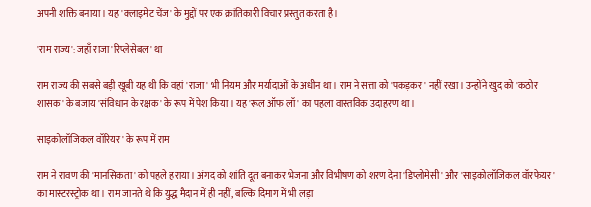अपनी शक्ति बनाया। यह 'क्लाइमेट चेंज' के मुद्दों पर एक क्रांतिकारी विचार प्रस्तुत करता है।

'राम राज्य': जहाँ राजा 'रिप्लेसेबल' था

राम राज्य की सबसे बड़ी खूबी यह थी कि वहां 'राजा' भी नियम और मर्यादाओं के अधीन था। राम ने सत्ता को 'पकड़कर' नहीं रखा। उन्होंने खुद को 'कठोर शासक' के बजाय 'संविधान के रक्षक' के रूप में पेश किया। यह 'रूल ऑफ लॉ' का पहला वास्तविक उदाहरण था।

साइकोलॉजिकल वॉरियर' के रूप में राम

राम ने रावण की 'मानसिकता' को पहले हराया। अंगद को शांति दूत बनाकर भेजना और विभीषण को शरण देना 'डिप्लोमेसी' और 'साइकोलॉजिकल वॉरफेयर' का मास्टरस्ट्रोक था। राम जानते थे कि युद्ध मैदान में ही नहीं, बल्कि दिमाग में भी लड़ा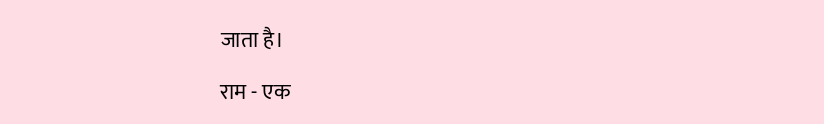जाता है।

राम - एक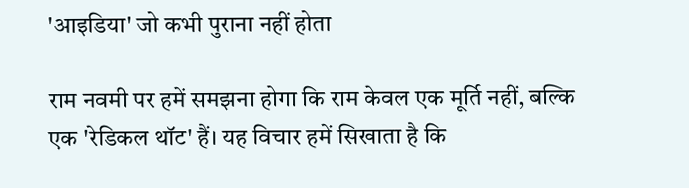'आइडिया' जो कभी पुराना नहीं होता

राम नवमी पर हमें समझना होगा कि राम केवल एक मूर्ति नहीं, बल्कि एक 'रेडिकल थॉट' हैं। यह विचार हमें सिखाता है कि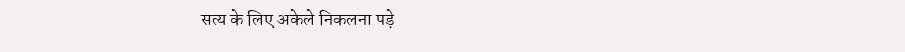सत्य के लिए अकेले निकलना पड़े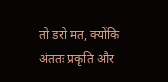तो डरो मत, क्योंकि अंततः प्रकृति और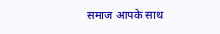समाज आपके साथ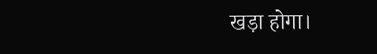खड़ा होगा।